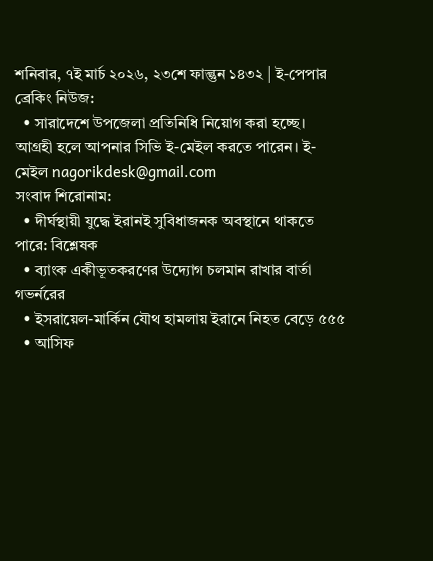শনিবার, ৭ই মার্চ ২০২৬, ২৩শে ফাল্গুন ১৪৩২ | ই-পেপার
ব্রেকিং নিউজ:
  • সারাদেশে উপজেলা প্রতিনিধি নিয়োগ করা হচ্ছে। আগ্রহী হলে আপনার সিভি ই-মেইল করতে পারেন। ই-মেইল nagorikdesk@gmail.com
সংবাদ শিরোনাম:
  • দীর্ঘস্থায়ী যুদ্ধে ইরানই সুবিধাজনক অবস্থানে থাকতে পারে: বিশ্লেষক
  • ব্যাংক একীভূতকরণের উদ্যোগ চলমান রাখার বার্তা গভর্নরের
  • ইসরায়েল-মার্কিন যৌথ হামলায় ইরানে নিহত বেড়ে ৫৫৫
  • আসিফ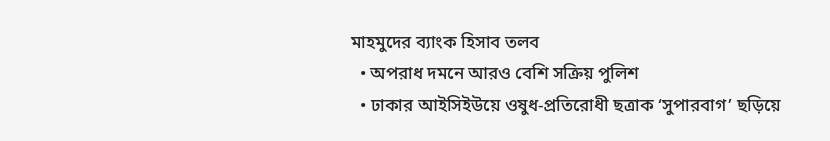মাহমুদের ব্যাংক হিসাব তলব
  • অপরাধ দমনে আরও বেশি সক্রিয় পুলিশ
  • ঢাকার আইসিইউয়ে ওষুধ-প্রতিরোধী ছত্রাক ‘সুপারবাগ’ ছড়িয়ে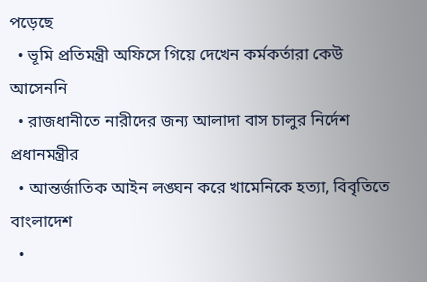পড়েছে
  • ভূমি প্রতিমন্ত্রী অফিসে গিয়ে দেখেন কর্মকর্তারা কেউ আসেননি
  • রাজধানীতে নারীদের জন্য আলাদা বাস চালুর নির্দেশ প্রধানমন্ত্রীর
  • আন্তর্জাতিক আইন লঙ্ঘন করে খামেনিকে হত্যা, বিবৃতিতে বাংলাদেশ
  •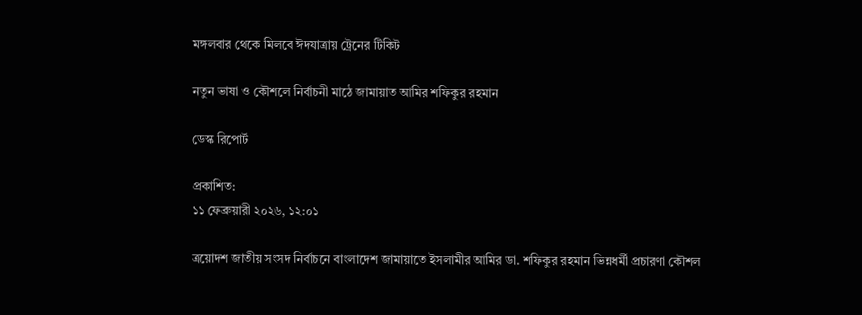মঙ্গলবার থেকে মিলবে ঈদযাত্রায় ট্রেনের টিকিট

নতুন ভাষা ও কৌশলে নির্বাচনী মাঠে জামায়াত আমির শফিকুর রহমান

ডেস্ক রিপোর্ট

প্রকাশিত:
১১ ফেব্রুয়ারী ২০২৬, ১২:০১

ত্রয়োদশ জাতীয় সংসদ নির্বাচনে বাংলাদেশ জামায়াতে ইসলামীর আমির ডা. শফিকুর রহমান ভিন্নধর্মী প্রচারণা কৌশল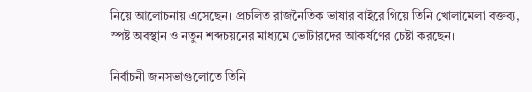নিয়ে আলোচনায় এসেছেন। প্রচলিত রাজনৈতিক ভাষার বাইরে গিয়ে তিনি খোলামেলা বক্তব্য, স্পষ্ট অবস্থান ও নতুন শব্দচয়নের মাধ্যমে ভোটারদের আকর্ষণের চেষ্টা করছেন।

নির্বাচনী জনসভাগুলোতে তিনি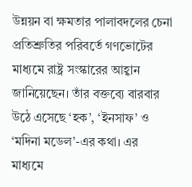উন্নয়ন বা ক্ষমতার পালাবদলের চেনা প্রতিশ্রুতির পরিবর্তে গণভোটের মাধ্যমে রাষ্ট্র সংস্কারের আহ্বান জানিয়েছেন। তাঁর বক্তব্যে বারবার উঠে এসেছে ‘হক’, ‘ইনসাফ’ ও ‘মদিনা মডেল’-এর কথা। এর মাধ্যমে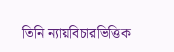তিনি ন্যায়বিচারভিত্তিক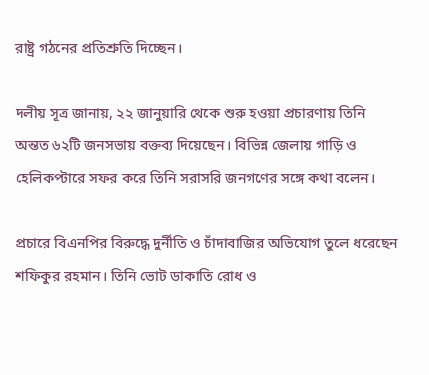রাষ্ট্র গঠনের প্রতিশ্রুতি দিচ্ছেন।

দলীয় সূত্র জানায়, ২২ জানুয়ারি থেকে শুরু হওয়া প্রচারণায় তিনি অন্তত ৬২টি জনসভায় বক্তব্য দিয়েছেন। বিভিন্ন জেলায় গাড়ি ও হেলিকপ্টারে সফর করে তিনি সরাসরি জনগণের সঙ্গে কথা বলেন।

প্রচারে বিএনপির বিরুদ্ধে দুর্নীতি ও চাঁদাবাজির অভিযোগ তুলে ধরেছেন শফিকুর রহমান। তিনি ভোট ডাকাতি রোধ ও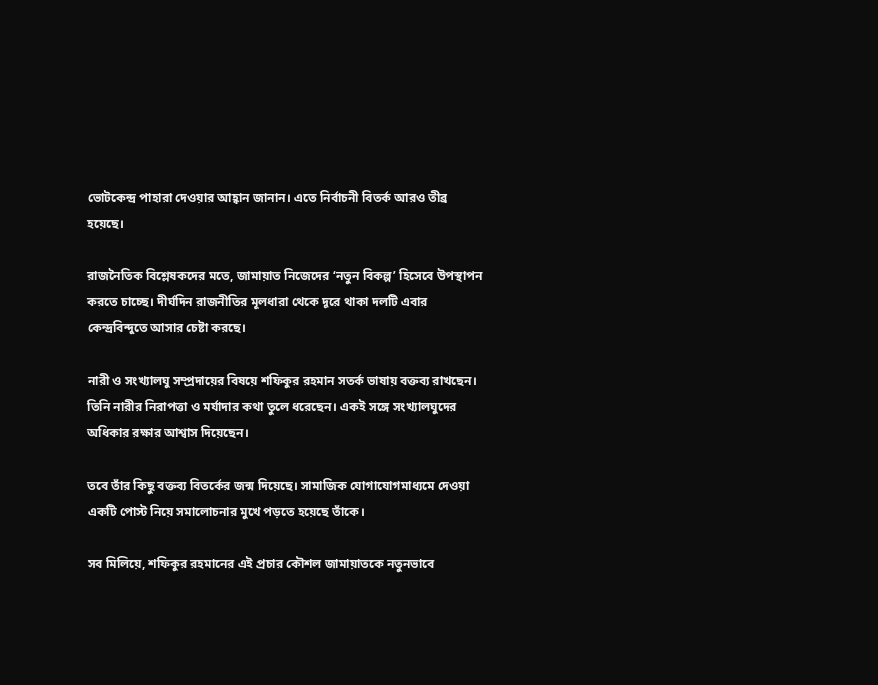ভোটকেন্দ্র পাহারা দেওয়ার আহ্বান জানান। এতে নির্বাচনী বিতর্ক আরও তীব্র হয়েছে।

রাজনৈতিক বিশ্লেষকদের মতে, জামায়াত নিজেদের ‘নতুন বিকল্প’ হিসেবে উপস্থাপন করতে চাচ্ছে। দীর্ঘদিন রাজনীতির মূলধারা থেকে দূরে থাকা দলটি এবার কেন্দ্রবিন্দুতে আসার চেষ্টা করছে।

নারী ও সংখ্যালঘু সম্প্রদায়ের বিষয়ে শফিকুর রহমান সতর্ক ভাষায় বক্তব্য রাখছেন। তিনি নারীর নিরাপত্তা ও মর্যাদার কথা তুলে ধরেছেন। একই সঙ্গে সংখ্যালঘুদের অধিকার রক্ষার আশ্বাস দিয়েছেন।

তবে তাঁর কিছু বক্তব্য বিতর্কের জন্ম দিয়েছে। সামাজিক যোগাযোগমাধ্যমে দেওয়া একটি পোস্ট নিয়ে সমালোচনার মুখে পড়তে হয়েছে তাঁকে।

সব মিলিয়ে, শফিকুর রহমানের এই প্রচার কৌশল জামায়াতকে নতুনভাবে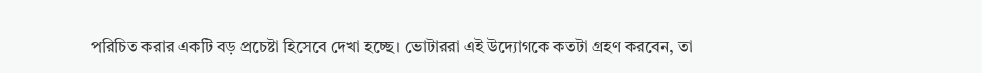পরিচিত করার একটি বড় প্রচেষ্টা হিসেবে দেখা হচ্ছে। ভোটাররা এই উদ্যোগকে কতটা গ্রহণ করবেন, তা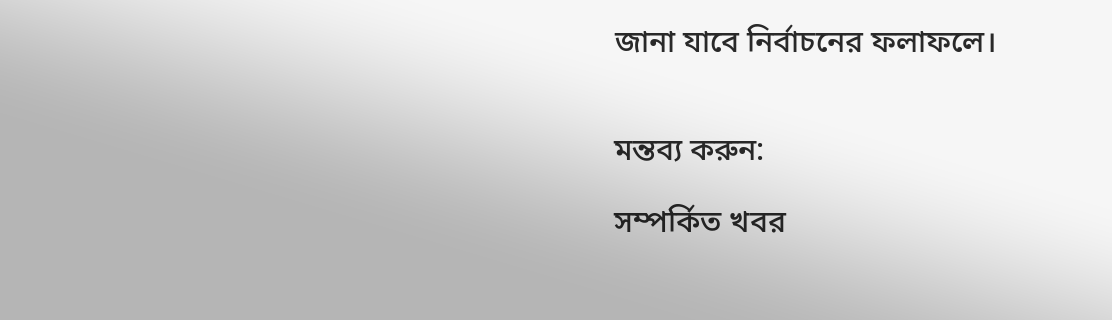জানা যাবে নির্বাচনের ফলাফলে।


মন্তব্য করুন:

সম্পর্কিত খবর